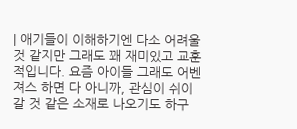| 애기들이 이해하기엔 다소 어려울 것 같지만 그래도 꽤 재미있고 교훈적입니다. 요즘 아이들 그래도 어벤져스 하면 다 아니까, 관심이 쉬이 갈 것 같은 소재로 나오기도 하구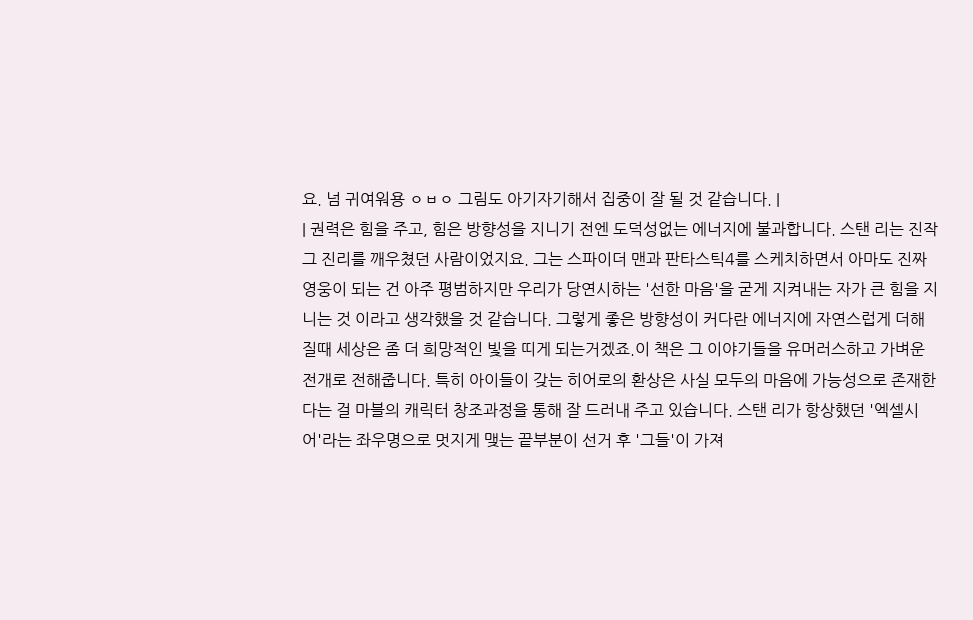요. 넘 귀여워용 ㅇㅂㅇ 그림도 아기자기해서 집중이 잘 될 것 같습니다. |
| 권력은 힘을 주고, 힘은 방향성을 지니기 전엔 도덕성없는 에너지에 불과합니다. 스탠 리는 진작 그 진리를 깨우쳤던 사람이었지요. 그는 스파이더 맨과 판타스틱4를 스케치하면서 아마도 진짜 영웅이 되는 건 아주 평범하지만 우리가 당연시하는 '선한 마음'을 굳게 지켜내는 자가 큰 힘을 지니는 것 이라고 생각했을 것 같습니다. 그렇게 좋은 방향성이 커다란 에너지에 자연스럽게 더해질때 세상은 좀 더 희망적인 빛을 띠게 되는거겠죠.이 책은 그 이야기들을 유머러스하고 가벼운 전개로 전해줍니다. 특히 아이들이 갖는 히어로의 환상은 사실 모두의 마음에 가능성으로 존재한다는 걸 마블의 캐릭터 창조과정을 통해 잘 드러내 주고 있습니다. 스탠 리가 항상했던 '엑셀시어'라는 좌우명으로 멋지게 맺는 끝부분이 선거 후 '그들'이 가져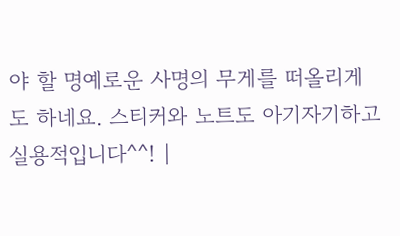야 할 명예로운 사명의 무게를 떠올리게도 하네요. 스티커와 노트도 아기자기하고 실용적입니다^^! |